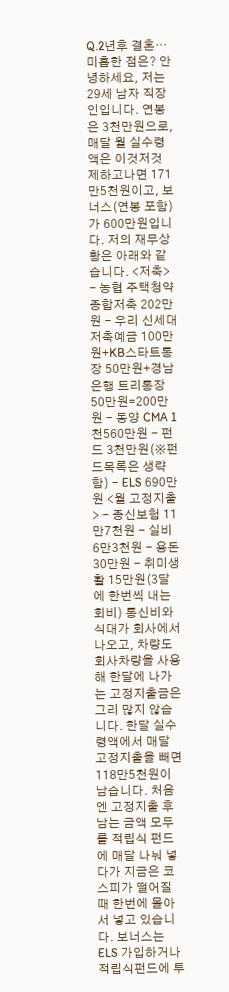Q.2년후 결혼… 미흡한 점은? 안녕하세요, 저는 29세 남자 직장인입니다. 연봉은 3천만원으로, 매달 월 실수령액은 이것저것 제하고나면 171만5천원이고, 보너스(연봉 포함)가 600만원입니다. 저의 재무상황은 아래와 같습니다. <저축> - 농협 주택청약종합저축 202만원 - 우리 신세대저축예금 100만원+KB스타트통장 50만원+경남은행 트리통장 50만원=200만원 - 동양 CMA 1천560만원 - 펀드 3천만원(※펀드목록은 생략함) - ELS 690만원 <월 고정지출> - 종신보험 11만7천원 - 실비 6만3천원 - 용돈 30만원 - 취미생활 15만원(3달에 한번씩 내는 회비) 통신비와 식대가 회사에서 나오고, 차량도 회사차량을 사용해 한달에 나가는 고정지출금은 그리 많지 않습니다. 한달 실수령액에서 매달 고정지출을 빼면 118만5천원이 남습니다. 처음엔 고정지출 후 남는 금액 모두를 적립식 펀드에 매달 나눠 넣다가 지금은 코스피가 떨어질 때 한번에 몰아서 넣고 있습니다. 보너스는 ELS 가입하거나 적립식펀드에 투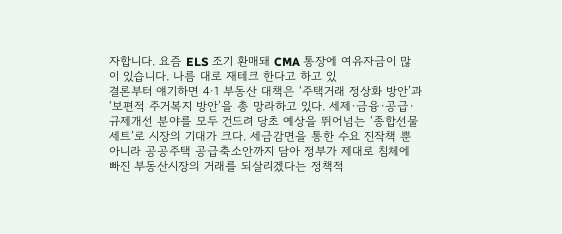자합니다. 요즘 ELS 조기 환매돼 CMA 통장에 여유자금이 많이 있습니다. 나름 대로 재테크 한다고 하고 있
결론부터 얘기하면 4·1 부동산 대책은 ‘주택거래 정상화 방안’과 ‘보편적 주거복지 방안’을 총 망라하고 있다. 세제·금융·공급·규제개선 분야를 모두 건드려 당초 예상을 뛰어넘는 ‘종합선물세트’로 시장의 기대가 크다. 세금감면을 통한 수요 진작책 뿐 아니라 공공주택 공급축소안까지 담아 정부가 제대로 침체에 빠진 부동산시장의 거래를 되살리겠다는 정책적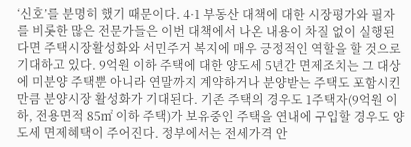‘신호’를 분명히 했기 때문이다. 4·1 부동산 대책에 대한 시장평가와 필자를 비롯한 많은 전문가들은 이번 대책에서 나온 내용이 차질 없이 실행된다면 주택시장활성화와 서민주거 복지에 매우 긍정적인 역할을 할 것으로 기대하고 있다. 9억원 이하 주택에 대한 양도세 5년간 면제조치는 그 대상에 미분양 주택뿐 아니라 연말까지 계약하거나 분양받는 주택도 포함시킨 만큼 분양시장 활성화가 기대된다. 기존 주택의 경우도 1주택자(9억원 이하, 전용면적 85㎡ 이하 주택)가 보유중인 주택을 연내에 구입할 경우도 양도세 면제혜택이 주어진다. 정부에서는 전세가격 안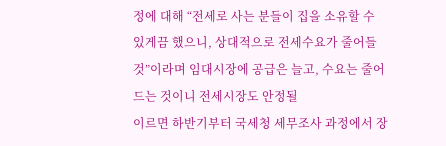정에 대해 “전세로 사는 분들이 집을 소유할 수 있게끔 했으니, 상대적으로 전세수요가 줄어들 것”이라며 임대시장에 공급은 늘고, 수요는 줄어드는 것이니 전세시장도 안정될
이르면 하반기부터 국세청 세무조사 과정에서 장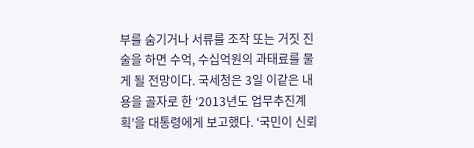부를 숨기거나 서류를 조작 또는 거짓 진술을 하면 수억, 수십억원의 과태료를 물게 될 전망이다. 국세청은 3일 이같은 내용을 골자로 한 ‘2013년도 업무추진계획’을 대통령에게 보고했다. ‘국민이 신뢰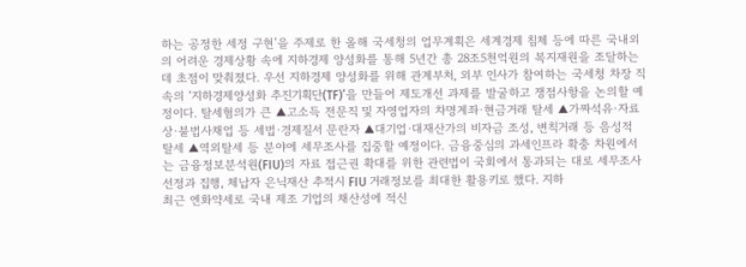하는 공정한 세정 구현’을 주제로 한 올해 국세청의 업무계획은 세계경제 침체 등에 따른 국내외의 어려운 경제상황 속에 지하경제 양성화를 통해 5년간 총 28조5천억원의 복지재원을 조달하는데 초점이 맞춰졌다. 우선 지하경제 양성화를 위해 관계부처, 외부 인사가 참여하는 국세청 차장 직속의 ‘지하경제양성화 추진기획단(TF)’을 만들어 제도개선 과제를 발굴하고 쟁점사항을 논의할 예정이다. 탈세혐의가 큰 ▲고소득 전문직 및 자영업자의 차명계좌·현금거래 탈세 ▲가짜석유·자료상·불법사채업 등 세법·경제질서 문란자 ▲대기업·대재산가의 비자금 조성, 변칙거래 등 음성적 탈세 ▲역외탈세 등 분야에 세무조사를 집중할 예정이다. 금융중심의 과세인프라 확충 차원에서는 금융정보분석원(FIU)의 자료 접근권 확대를 위한 관련법이 국회에서 통과되는 대로 세무조사 선정과 집행, 체납자 은닉재산 추적시 FIU 거래정보를 최대한 활용키로 했다. 지하
최근 엔화약세로 국내 제조 기업의 채산성에 적신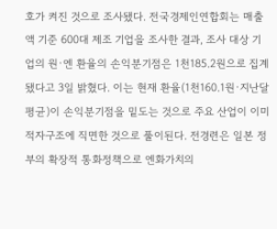호가 켜진 것으로 조사됐다. 전국경제인연합회는 매출액 기준 600대 제조 기업을 조사한 결과, 조사 대상 기업의 원·엔 환율의 손익분기점은 1천185.2원으로 집계됐다고 3일 밝혔다. 이는 현재 환율(1천160.1원·지난달 평균)이 손익분기점을 밑도는 것으로 주요 산업이 이미 적자구조에 직면한 것으로 풀이된다. 전경련은 일본 정부의 확장적 통화정책으로 엔화가치의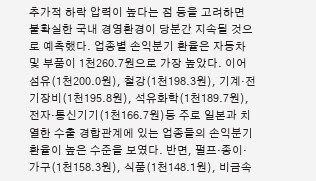추가적 하락 압력이 높다는 점 등을 고려하면 불확실한 국내 경영환경이 당분간 지속될 것으로 예측했다. 업종별 손익분기 환율은 자동차 및 부품이 1천260.7원으로 가장 높았다. 이어 섬유(1천200.0원), 철강(1천198.3원), 기계·전기장비(1천195.8원), 석유화학(1천189.7원), 전자·통신기기(1천166.7원)등 주로 일본과 치열한 수출 경합관계에 있는 업종들의 손익분기 환율이 높은 수준을 보였다. 반면, 펄프·종이·가구(1천158.3원), 식품(1천148.1원), 비금속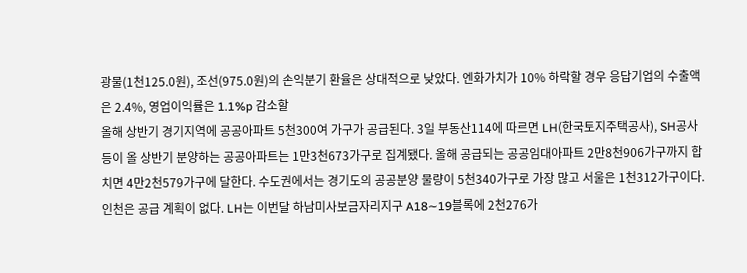광물(1천125.0원), 조선(975.0원)의 손익분기 환율은 상대적으로 낮았다. 엔화가치가 10% 하락할 경우 응답기업의 수출액은 2.4%, 영업이익률은 1.1%p 감소할
올해 상반기 경기지역에 공공아파트 5천300여 가구가 공급된다. 3일 부동산114에 따르면 LH(한국토지주택공사), SH공사 등이 올 상반기 분양하는 공공아파트는 1만3천673가구로 집계됐다. 올해 공급되는 공공임대아파트 2만8천906가구까지 합치면 4만2천579가구에 달한다. 수도권에서는 경기도의 공공분양 물량이 5천340가구로 가장 많고 서울은 1천312가구이다. 인천은 공급 계획이 없다. LH는 이번달 하남미사보금자리지구 A18∼19블록에 2천276가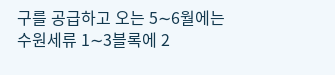구를 공급하고 오는 5∼6월에는 수원세류 1∼3블록에 2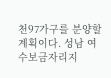천97가구를 분양할 계획이다. 성남 여수보금자리지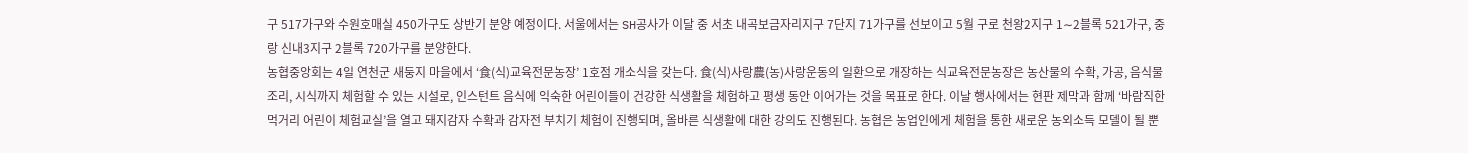구 517가구와 수원호매실 450가구도 상반기 분양 예정이다. 서울에서는 SH공사가 이달 중 서초 내곡보금자리지구 7단지 71가구를 선보이고 5월 구로 천왕2지구 1∼2블록 521가구, 중랑 신내3지구 2블록 720가구를 분양한다.
농협중앙회는 4일 연천군 새둥지 마을에서 ‘食(식)교육전문농장’ 1호점 개소식을 갖는다. 食(식)사랑農(농)사랑운동의 일환으로 개장하는 식교육전문농장은 농산물의 수확, 가공, 음식물조리, 시식까지 체험할 수 있는 시설로, 인스턴트 음식에 익숙한 어린이들이 건강한 식생활을 체험하고 평생 동안 이어가는 것을 목표로 한다. 이날 행사에서는 현판 제막과 함께 ‘바람직한 먹거리 어린이 체험교실’을 열고 돼지감자 수확과 감자전 부치기 체험이 진행되며, 올바른 식생활에 대한 강의도 진행된다. 농협은 농업인에게 체험을 통한 새로운 농외소득 모델이 될 뿐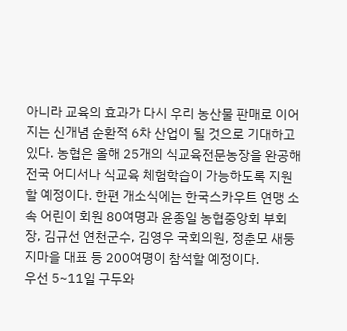아니라 교육의 효과가 다시 우리 농산물 판매로 이어지는 신개념 순환적 6차 산업이 될 것으로 기대하고 있다. 농협은 올해 25개의 식교육전문농장을 완공해 전국 어디서나 식교육 체험학습이 가능하도록 지원할 예정이다. 한편 개소식에는 한국스카우트 연맹 소속 어린이 회원 80여명과 윤종일 농협중앙회 부회장, 김규선 연천군수, 김영우 국회의원, 정춘모 새둥지마을 대표 등 200여명이 참석할 예정이다.
우선 5~11일 구두와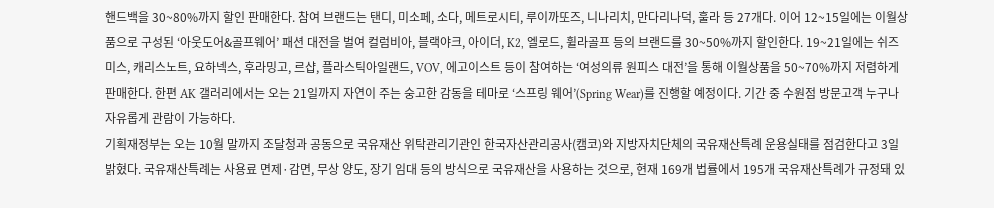핸드백을 30~80%까지 할인 판매한다. 참여 브랜드는 탠디, 미소페, 소다, 메트로시티, 루이까또즈, 니나리치, 만다리나덕, 훌라 등 27개다. 이어 12~15일에는 이월상품으로 구성된 ‘아웃도어&골프웨어’ 패션 대전을 벌여 컬럼비아, 블랙야크, 아이더, K2, 엘로드, 휠라골프 등의 브랜드를 30~50%까지 할인한다. 19~21일에는 쉬즈미스, 캐리스노트, 요하넥스, 후라밍고, 르샵, 플라스틱아일랜드, VOV, 에고이스트 등이 참여하는 ‘여성의류 원피스 대전’을 통해 이월상품을 50~70%까지 저렴하게 판매한다. 한편 AK 갤러리에서는 오는 21일까지 자연이 주는 숭고한 감동을 테마로 ‘스프링 웨어’(Spring Wear)를 진행할 예정이다. 기간 중 수원점 방문고객 누구나 자유롭게 관람이 가능하다.
기획재정부는 오는 10월 말까지 조달청과 공동으로 국유재산 위탁관리기관인 한국자산관리공사(캠코)와 지방자치단체의 국유재산특례 운용실태를 점검한다고 3일 밝혔다. 국유재산특례는 사용료 면제·감면, 무상 양도, 장기 임대 등의 방식으로 국유재산을 사용하는 것으로, 현재 169개 법률에서 195개 국유재산특례가 규정돼 있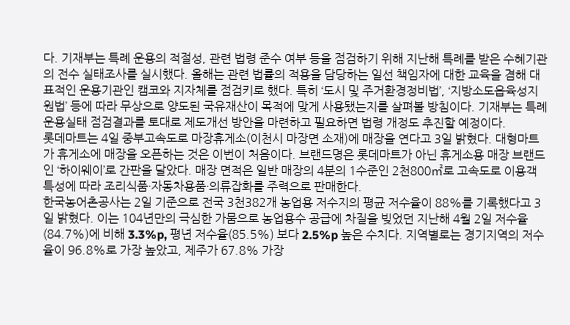다. 기재부는 특례 운용의 적절성, 관련 법령 준수 여부 등을 점검하기 위해 지난해 특례를 받은 수혜기관의 전수 실태조사를 실시했다. 올해는 관련 법률의 적용을 담당하는 일선 책임자에 대한 교육을 겸해 대표적인 운용기관인 캠코와 지자체를 점검키로 했다. 특히 ‘도시 및 주거환경정비법’, ‘지방소도읍육성지원법’ 등에 따라 무상으로 양도된 국유재산이 목적에 맞게 사용됐는지를 살펴볼 방침이다. 기재부는 특례운용실태 점검결과를 토대로 제도개선 방안을 마련하고 필요하면 법령 개정도 추진할 예정이다.
롯데마트는 4일 중부고속도로 마장휴게소(이천시 마장면 소재)에 매장을 연다고 3일 밝혔다. 대형마트가 휴게소에 매장을 오픈하는 것은 이번이 처음이다. 브랜드명은 롯데마트가 아닌 휴게소용 매장 브랜드인 ‘하이웨이’로 간판을 달았다. 매장 면적은 일반 매장의 4분의 1수준인 2천800㎡로 고속도로 이용객 특성에 따라 조리식품·자동차용품·의류잡화를 주력으로 판매한다.
한국농어촌공사는 2일 기준으로 전국 3천382개 농업용 저수지의 평균 저수율이 88%를 기록했다고 3일 밝혔다. 이는 104년만의 극심한 가뭄으로 농업용수 공급에 차질을 빚었던 지난해 4월 2일 저수율(84.7%)에 비해 3.3%p, 평년 저수율(85.5%) 보다 2.5%p 높은 수치다. 지역별로는 경기지역의 저수율이 96.8%로 가장 높았고, 제주가 67.8% 가장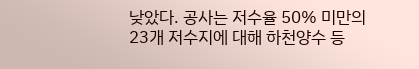낮았다. 공사는 저수율 50% 미만의 23개 저수지에 대해 하천양수 등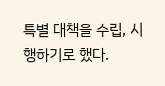특별 대책을 수립, 시행하기로 했다.